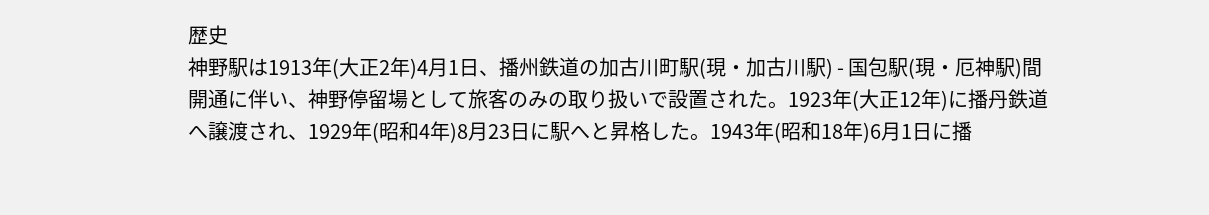歴史
神野駅は1913年(大正2年)4月1日、播州鉄道の加古川町駅(現・加古川駅) - 国包駅(現・厄神駅)間開通に伴い、神野停留場として旅客のみの取り扱いで設置された。1923年(大正12年)に播丹鉄道へ譲渡され、1929年(昭和4年)8月23日に駅へと昇格した。1943年(昭和18年)6月1日に播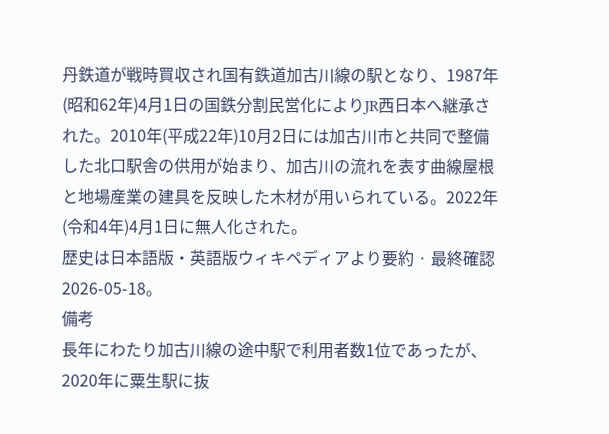丹鉄道が戦時買収され国有鉄道加古川線の駅となり、1987年(昭和62年)4月1日の国鉄分割民営化によりJR西日本へ継承された。2010年(平成22年)10月2日には加古川市と共同で整備した北口駅舎の供用が始まり、加古川の流れを表す曲線屋根と地場産業の建具を反映した木材が用いられている。2022年(令和4年)4月1日に無人化された。
歴史は日本語版・英語版ウィキペディアより要約 · 最終確認 2026-05-18。
備考
長年にわたり加古川線の途中駅で利用者数1位であったが、2020年に粟生駅に抜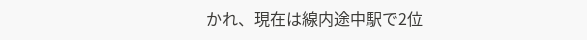かれ、現在は線内途中駅で2位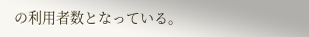の利用者数となっている。